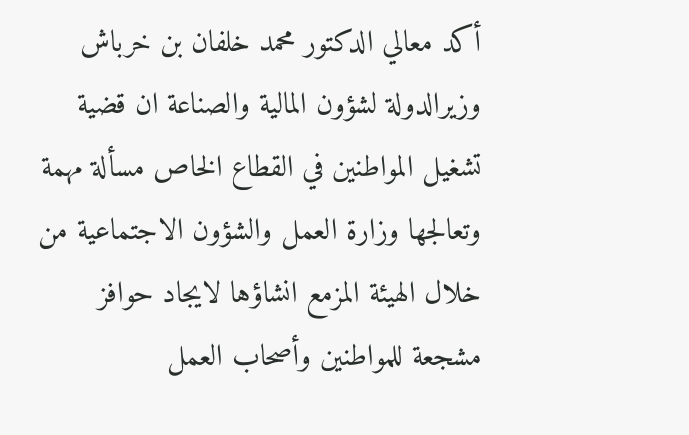أكد معالي الدكتور محمد خلفان بن خرباش وزيرالدولة لشؤون المالية والصناعة ان قضية تشغيل المواطنين في القطاع الخاص مسألة مهمة وتعالجها وزارة العمل والشؤون الاجتماعية من خلال الهيئة المزمع انشاؤها لايجاد حوافز مشجعة للمواطنين وأصحاب العمل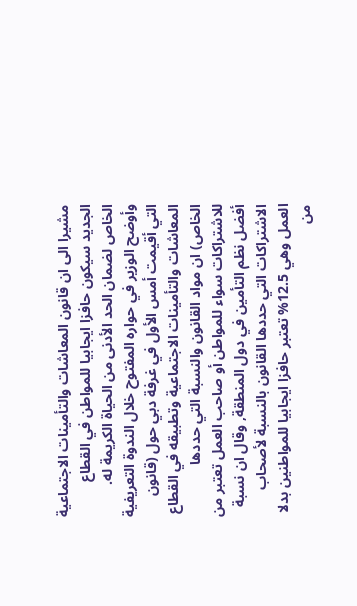مشيرا الى ان قانون المعاشات والتأمينات الاجتماعية الجديد سيكون حافزا ايجابيا للمواطن في القطاع الخاص لضمان الحد الأدنى من الحياة الكريمة له. وأوضح الوزير في حواره المفتوح خلال الندوة التعريفية التي أقيمت أمس الأول في غرفة دبي حول (قانون المعاشات والتأمينات الاجتماعية وتطبيقه في القطاع الخاص) ان مواد القانون والنسبة التي حددها للاشتراكات سواء للمواطن أو صاحب العمل تعتبر من أفضل نظم التأمين في دول المنطقة, وقال ان نسبة الاشتراكات التي حددها القانون بالنسبة لأصحاب العمل وهي 12.5% تعتبر حافزا ايجابيا للمواطنين بدلا من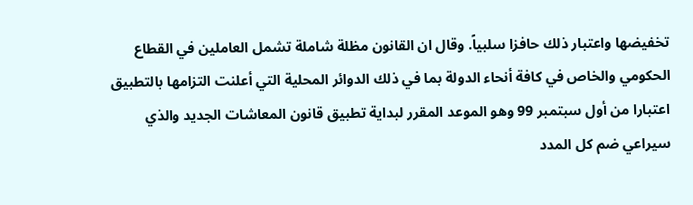تخفيضها واعتبار ذلك حافزا سلبياً. وقال ان القانون مظلة شاملة تشمل العاملين في القطاع الحكومي والخاص في كافة أنحاء الدولة بما في ذلك الدوائر المحلية التي أعلنت التزامها بالتطبيق اعتبارا من أول سبتمبر 99 وهو الموعد المقرر لبداية تطبيق قانون المعاشات الجديد والذي سيراعي ضم كل المدد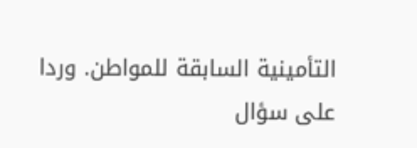التأمينية السابقة للمواطن. وردا على سؤال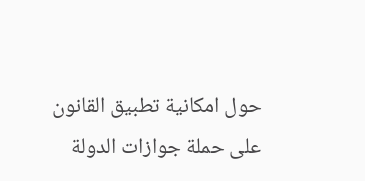حول امكانية تطبيق القانون على حملة جوازات الدولة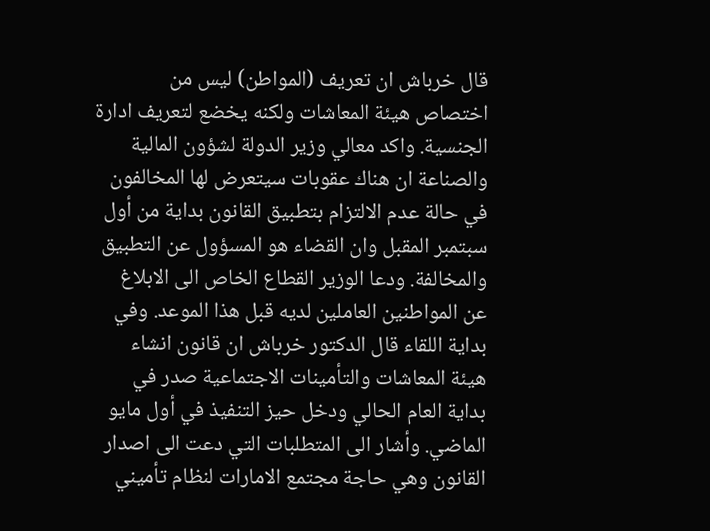قال خرباش ان تعريف (المواطن) ليس من اختصاص هيئة المعاشات ولكنه يخضع لتعريف ادارة الجنسية. واكد معالي وزير الدولة لشؤون المالية والصناعة ان هناك عقوبات سيتعرض لها المخالفون في حالة عدم الالتزام بتطبيق القانون بداية من أول سبتمبر المقبل وان القضاء هو المسؤول عن التطبيق والمخالفة. ودعا الوزير القطاع الخاص الى الابلاغ عن المواطنين العاملين لديه قبل هذا الموعد. وفي بداية اللقاء قال الدكتور خرباش ان قانون انشاء هيئة المعاشات والتأمينات الاجتماعية صدر في بداية العام الحالي ودخل حيز التنفيذ في أول مايو الماضي. وأشار الى المتطلبات التي دعت الى اصدار القانون وهي حاجة مجتمع الامارات لنظام تأميني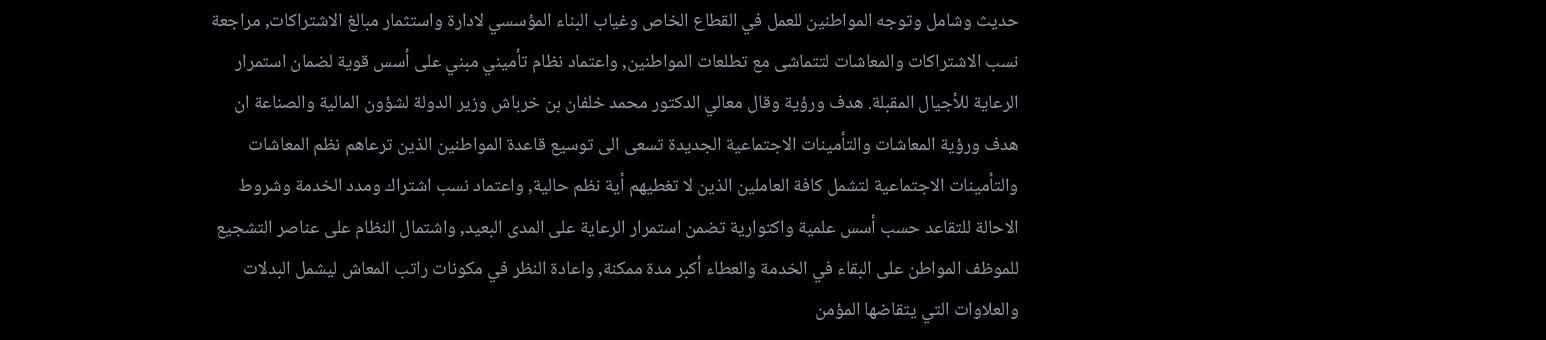حديث وشامل وتوجه المواطنين للعمل في القطاع الخاص وغياب البناء المؤسسي لادارة واستثمار مبالغ الاشتراكات, مراجعة نسب الاشتراكات والمعاشات لتتماشى مع تطلعات المواطنين, واعتماد نظام تأميني مبني على أسس قوية لضمان استمرار الرعاية للأجيال المقبلة. هدف ورؤية وقال معالي الدكتور محمد خلفان بن خرباش وزير الدولة لشؤون المالية والصناعة ان هدف ورؤية المعاشات والتأمينات الاجتماعية الجديدة تسعى الى توسيع قاعدة المواطنين الذين ترعاهم نظم المعاشات والتأمينات الاجتماعية لتشمل كافة العاملين الذين لا تغطيهم أية نظم حالية, واعتماد نسب اشتراك ومدد الخدمة وشروط الاحالة للتقاعد حسب أسس علمية واكتوارية تضمن استمرار الرعاية على المدى البعيد, واشتمال النظام على عناصر التشجيع للموظف المواطن على البقاء في الخدمة والعطاء أكبر مدة ممكنة, واعادة النظر في مكونات راتب المعاش ليشمل البدلات والعلاوات التي يتقاضها المؤمن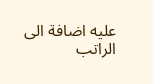عليه اضافة الى الراتب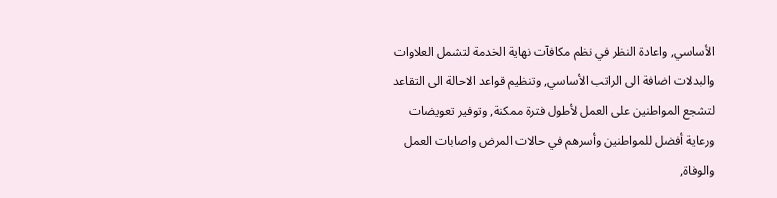الأساسي, واعادة النظر في نظم مكافآت نهاية الخدمة لتشمل العلاوات والبدلات اضافة الى الراتب الأساسي, وتنظيم قواعد الاحالة الى التقاعد لتشجع المواطنين على العمل لأطول فترة ممكنة, وتوفير تعويضات ورعاية أفضل للمواطنين وأسرهم في حالات المرض واصابات العمل والوفاة,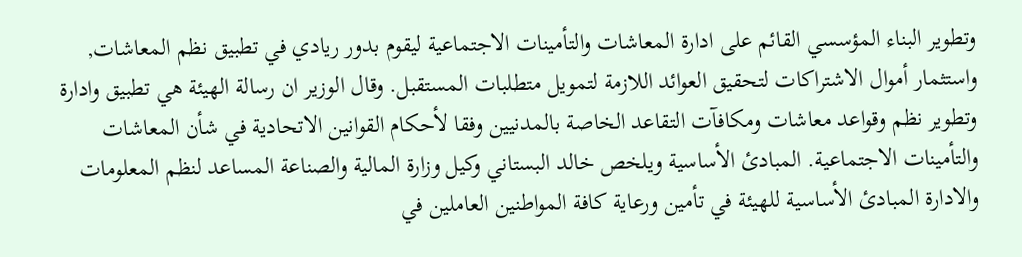وتطوير البناء المؤسسي القائم على ادارة المعاشات والتأمينات الاجتماعية ليقوم بدور ريادي في تطبيق نظم المعاشات, واستثمار أموال الاشتراكات لتحقيق العوائد اللازمة لتمويل متطلبات المستقبل. وقال الوزير ان رسالة الهيئة هي تطبيق وادارة وتطوير نظم وقواعد معاشات ومكافآت التقاعد الخاصة بالمدنيين وفقا لأحكام القوانين الاتحادية في شأن المعاشات والتأمينات الاجتماعية. المبادئ الأساسية ويلخص خالد البستاني وكيل وزارة المالية والصناعة المساعد لنظم المعلومات والادارة المبادئ الأساسية للهيئة في تأمين ورعاية كافة المواطنين العاملين في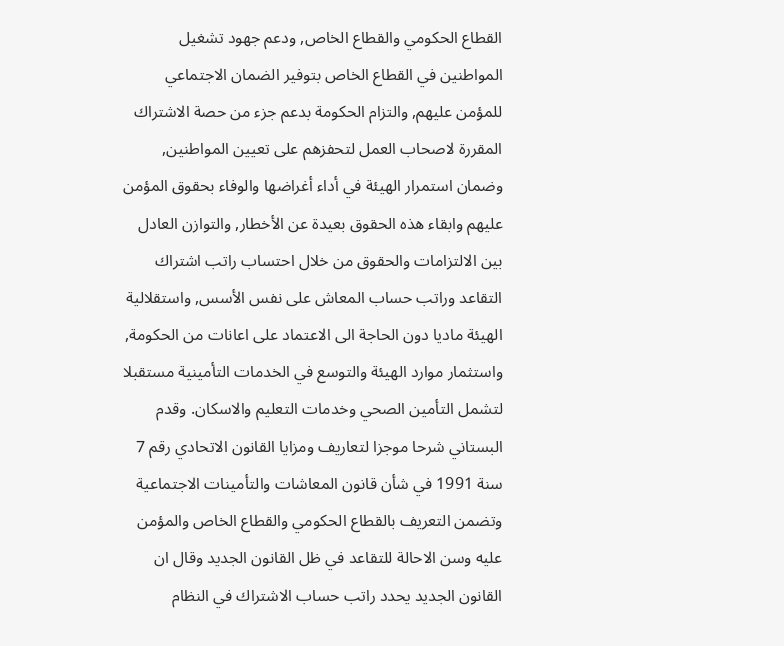القطاع الحكومي والقطاع الخاص, ودعم جهود تشغيل المواطنين في القطاع الخاص بتوفير الضمان الاجتماعي للمؤمن عليهم, والتزام الحكومة بدعم جزء من حصة الاشتراك المقررة لاصحاب العمل لتحفزهم على تعيين المواطنين, وضمان استمرار الهيئة في أداء أغراضها والوفاء بحقوق المؤمن عليهم وابقاء هذه الحقوق بعيدة عن الأخطار, والتوازن العادل بين الالتزامات والحقوق من خلال احتساب راتب اشتراك التقاعد وراتب حساب المعاش على نفس الأسس, واستقلالية الهيئة ماديا دون الحاجة الى الاعتماد على اعانات من الحكومة, واستثمار موارد الهيئة والتوسع في الخدمات التأمينية مستقبلا لتشمل التأمين الصحي وخدمات التعليم والاسكان. وقدم البستاني شرحا موجزا لتعاريف ومزايا القانون الاتحادي رقم 7 سنة 1991 في شأن قانون المعاشات والتأمينات الاجتماعية وتضمن التعريف بالقطاع الحكومي والقطاع الخاص والمؤمن عليه وسن الاحالة للتقاعد في ظل القانون الجديد وقال ان القانون الجديد يحدد راتب حساب الاشتراك في النظام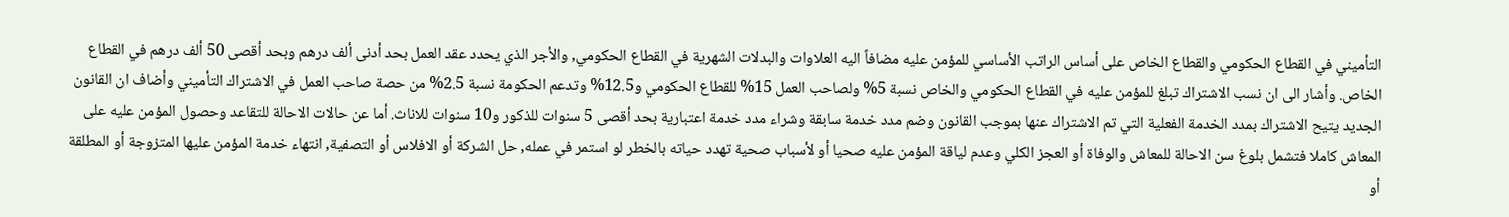التأميني في القطاع الحكومي والقطاع الخاص على أساس الراتب الأساسي للمؤمن عليه مضافاً اليه العلاوات والبدلات الشهرية في القطاع الحكومي, والأجر الذي يحدد عقد العمل بحد أدنى ألف درهم وبحد أقصى 50 ألف درهم في القطاع الخاص. وأشار الى ان نسب الاشتراك تبلغ للمؤمن عليه في القطاع الحكومي والخاص نسبة 5% ولصاحب العمل 15% للقطاع الحكومي و12.5% وتدعم الحكومة نسبة 2.5% من حصة صاحب العمل في الاشتراك التأميني وأضاف ان القانون الجديد يتيح الاشتراك بمدد الخدمة الفعلية التي تم الاشتراك عنها بموجب القانون وضم مدد خدمة سابقة وشراء مدد خدمة اعتبارية بحد أقصى 5 سنوات للذكور و10 سنوات للاناث. أما عن حالات الاحالة للتقاعد وحصول المؤمن عليه على المعاش كاملا فتشمل بلوغ سن الاحالة للمعاش والوفاة أو العجز الكلي وعدم لياقة المؤمن عليه صحيا أو لأسباب صحية تهدد حياته بالخطر لو استمر في عمله, حل الشركة أو الافلاس أو التصفية, انتهاء خدمة المؤمن عليها المتزوجة أو المطلقة أو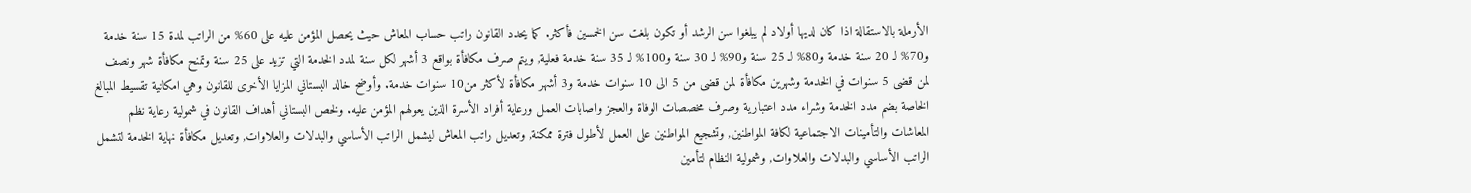الأرملة بالاستقالة اذا كان لديها أولاد لم يبلغوا سن الرشد أو تكون بلغت سن الخمسين فأكثر. كما يحدد القانون راتب حساب المعاش حيث يحصل المؤمن عليه على 60% من الراتب لمدة 15 سنة خدمة و70% لـ 20 سنة خدمة و80% لـ 25 سنة و90% لـ 30 سنة و100% لـ 35 سنة خدمة فعلية, ويتم صرف مكافأة بواقع 3 أشهر لكل سنة لمدد الخدمة التي تزيد على 25 سنة وتمنح مكافأة شهر ونصف لمن قضى 5 سنوات في الخدمة وشهرين مكافأة لمن قضى من 5 الى 10 سنوات خدمة و3 أشهر مكافأة لأكثر من10 سنوات خدمة. وأوضح خالد البستاني المزايا الأخرى للقانون وهي امكانية تقسيط المبالغ الخاصة بضم مدد الخدمة وشراء مدد اعتبارية وصرف مخصصات الوفاة والعجز واصابات العمل ورعاية أفراد الأسرة الذين يعولهم المؤمن عليه. ولخص البستاني أهداف القانون في شمولية رعاية نظم المعاشات والتأمينات الاجتماعية لكافة المواطنين, وتشجيع المواطنين على العمل لأطول فترة ممكنة, وتعديل راتب المعاش ليشمل الراتب الأساسي والبدلات والعلاوات, وتعديل مكافأة نهاية الخدمة لتشمل الراتب الأساسي والبدلات والعلاوات, وشمولية النظام لتأمين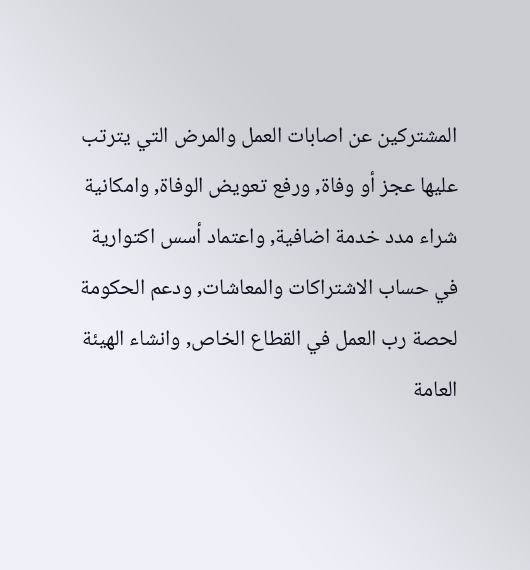المشتركين عن اصابات العمل والمرض التي يترتب عليها عجز أو وفاة, ورفع تعويض الوفاة, وامكانية شراء مدد خدمة اضافية, واعتماد أسس اكتوارية في حساب الاشتراكات والمعاشات, ودعم الحكومة لحصة رب العمل في القطاع الخاص, وانشاء الهيئة العامة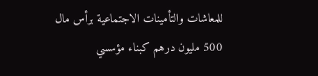للمعاشات والتأمينات الاجتماعية برأس مال 500 مليون درهم كبناء مؤسسي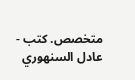متخصص. كتب - عادل السنهوري